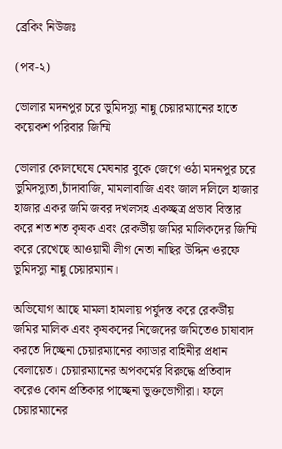ব্রেকিং নিউজঃ

(পব-২)

ভোলার মদনপুর চরে ভুমিদস্যু নান্নু চেয়ারম্যানের হাতে কয়েকশ পরিবার জিম্মি

ভোলার কোলঘেষে মেঘনার বুকে জেগে ওঠা মদনপুর চরে ভুমিদস্যুতা,চাঁদাবাজি, মামলাবাজি এবং জাল দলিলে হাজার হাজার একর জমি জবর দখলসহ একচ্ছত্র প্রভাব বিস্তার করে শত শত কৃষক এবং রেকর্ডীয় জমির মালিকদের জিম্মি করে রেখেছে আওয়ামী লীগ নেতা নাছির উদ্দিন ওরফে ভুমিদস্যু নান্নু চেয়ারম্যান।

অভিযোগ আছে মামলা হামলায় পর্যুদস্ত করে রেকর্ডীয় জমির মালিক এবং কৃষকদের নিজেদের জমিতেও চাষাবাদ করতে দিচ্ছেনা চেয়ারম্যানের ক্যাডার বাহিনীর প্রধান বেলায়েত। চেয়ারম্যানের অপকর্মের বিরুদ্ধে প্রতিবাদ করেও কোন প্রতিকার পাচ্ছেনা ভুক্তভোগীরা। ফলে চেয়ারম্যানের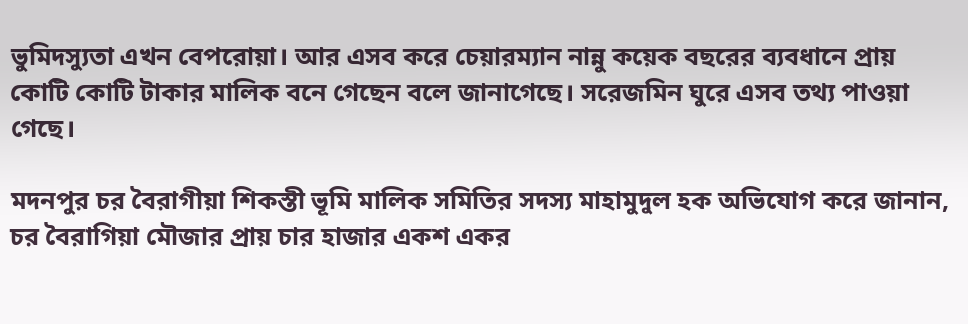ভুমিদস্যুতা এখন বেপরোয়া। আর এসব করে চেয়ারম্যান নান্নু কয়েক বছরের ব্যবধানে প্রায় কোটি কোটি টাকার মালিক বনে গেছেন বলে জানাগেছে। সরেজমিন ঘুরে এসব তথ্য পাওয়া গেছে।

মদনপুর চর বৈরাগীয়া শিকস্তী ভূমি মালিক সমিতির সদস্য মাহামুদুল হক অভিযোগ করে জানান, চর বৈরাগিয়া মৌজার প্রায় চার হাজার একশ একর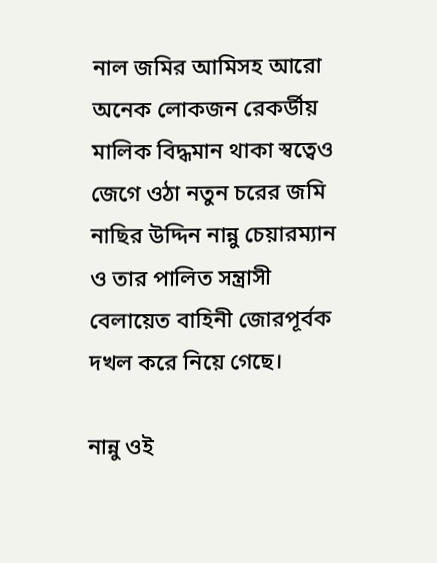নাল জমির আমিসহ আরো অনেক লোকজন রেকর্ডীয় মালিক বিদ্ধমান থাকা স্বত্বেও জেগে ওঠা নতুন চরের জমি নাছির উদ্দিন নান্নু চেয়ারম্যান ও তার পালিত সন্ত্রাসী বেলায়েত বাহিনী জোরপূর্বক দখল করে নিয়ে গেছে।

নান্নু ওই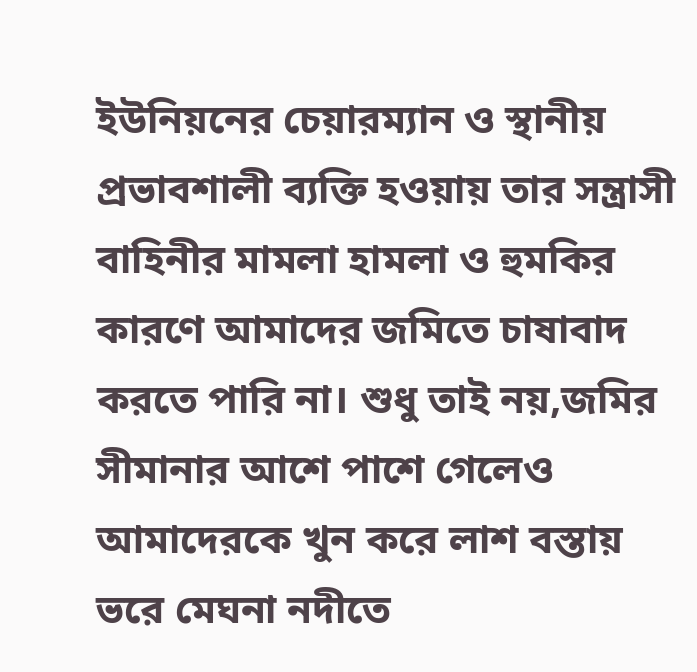ইউনিয়নের চেয়ারম্যান ও স্থানীয় প্রভাবশালী ব্যক্তি হওয়ায় তার সন্ত্রাসী বাহিনীর মামলা হামলা ও হুমকির কারণে আমাদের জমিতে চাষাবাদ করতে পারি না। শুধু তাই নয়,জমির সীমানার আশে পাশে গেলেও আমাদেরকে খুন করে লাশ বস্তায় ভরে মেঘনা নদীতে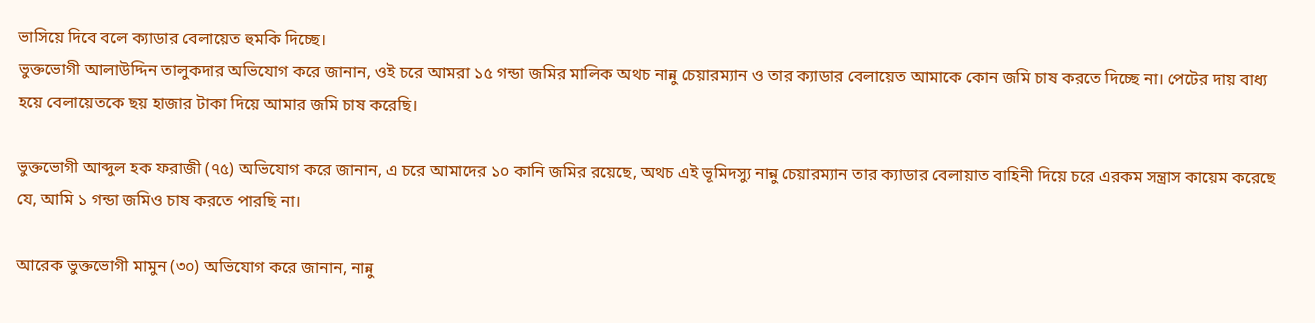ভাসিয়ে দিবে বলে ক্যাডার বেলায়েত হুমকি দিচ্ছে।
ভুক্তভোগী আলাউদ্দিন তালুকদার অভিযোগ করে জানান, ওই চরে আমরা ১৫ গন্ডা জমির মালিক অথচ নান্নু চেয়ারম্যান ও তার ক্যাডার বেলায়েত আমাকে কোন জমি চাষ করতে দিচ্ছে না। পেটের দায় বাধ্য হয়ে বেলায়েতকে ছয় হাজার টাকা দিয়ে আমার জমি চাষ করেছি।

ভুক্তভোগী আব্দুল হক ফরাজী (৭৫) অভিযোগ করে জানান, এ চরে আমাদের ১০ কানি জমির রয়েছে, অথচ এই ভূমিদস্যু নান্নু চেয়ারম্যান তার ক্যাডার বেলায়াত বাহিনী দিয়ে চরে এরকম সন্ত্রাস কায়েম করেছে যে, আমি ১ গন্ডা জমিও চাষ করতে পারছি না।

আরেক ভুক্তভোগী মামুন (৩০) অভিযোগ করে জানান, নান্নু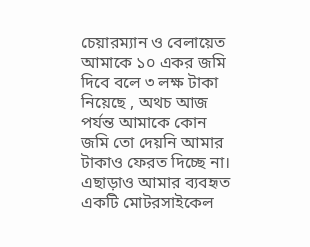চেয়ারম্যান ও বেলায়েত আমাকে ১০ একর জমি দিবে বলে ৩ লক্ষ টাকা নিয়েছে , অথচ আজ পর্যন্ত আমাকে কোন জমি তো দেয়নি আমার টাকাও ফেরত দিচ্ছে না। এছাড়াও আমার ব্যবহৃত একটি মোটরসাইকেল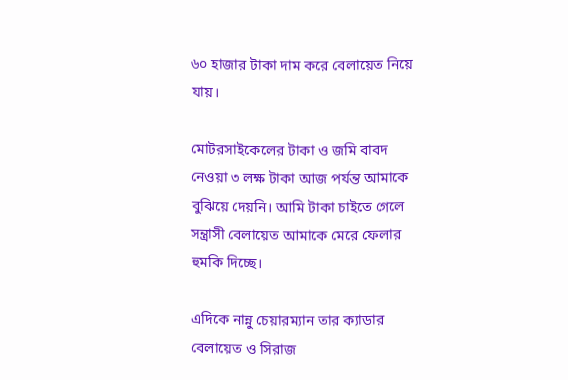৬০ হাজার টাকা দাম করে বেলায়েত নিয়ে যায়।

মোটরসাইকেলের টাকা ও জমি বাবদ নেওয়া ৩ লক্ষ টাকা আজ পর্যন্ত আমাকে বুঝিয়ে দেয়নি। আমি টাকা চাইতে গেলে সন্ত্রাসী বেলায়েত আমাকে মেরে ফেলার হুমকি দিচ্ছে।

এদিকে নান্নু চেয়ারম্যান তার ক্যাডার বেলায়েত ও সিরাজ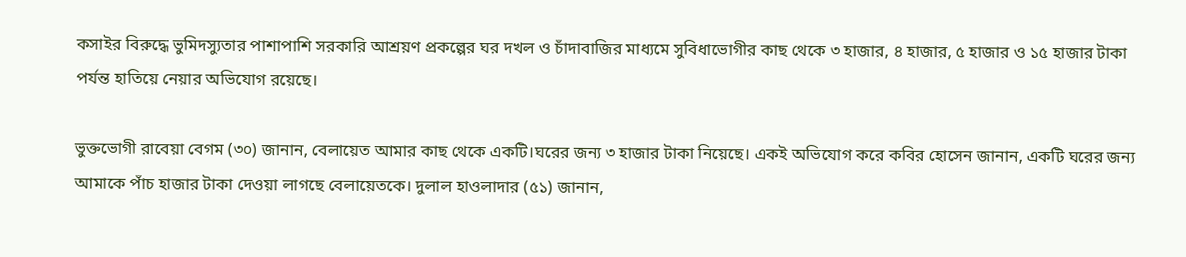কসাইর বিরুদ্ধে ভুমিদস্যুতার পাশাপাশি সরকারি আশ্রয়ণ প্রকল্পের ঘর দখল ও চাঁদাবাজির মাধ্যমে সুবিধাভোগীর কাছ থেকে ৩ হাজার, ৪ হাজার, ৫ হাজার ও ১৫ হাজার টাকা পর্যন্ত হাতিয়ে নেয়ার অভিযোগ রয়েছে।

ভুক্তভোগী রাবেয়া বেগম (৩০) জানান, বেলায়েত আমার কাছ থেকে একটি।ঘরের জন্য ৩ হাজার টাকা নিয়েছে। একই অভিযোগ করে কবির হোসেন জানান, একটি ঘরের জন্য আমাকে পাঁচ হাজার টাকা দেওয়া লাগছে বেলায়েতকে। দুলাল হাওলাদার (৫১) জানান,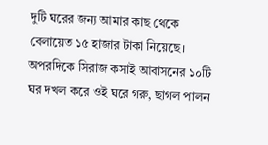দুটি ঘরের জন্য আমার কাছ থেকে বেলায়েত ১৫ হাজার টাকা নিয়েছে। অপরদিকে সিরাজ কসাই আবাসনের ১০টি ঘর দখল করে ওই ঘরে গরু, ছাগল পালন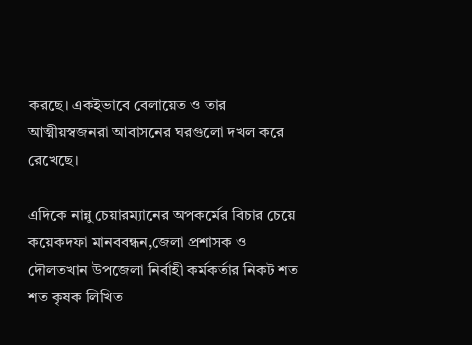করছে। একইভাবে বেলায়েত ও তার আত্মীয়স্বজনরা আবাসনের ঘরগুলো দখল করে রেখেছে।

এদিকে নান্নু চেয়ারম্যানের অপকর্মের বিচার চেয়ে কয়েকদফা মানববন্ধন,জেলা প্রশাসক ও দৌলতখান উপজেলা নির্বাহী কর্মকর্তার নিকট শত শত কৃষক লিখিত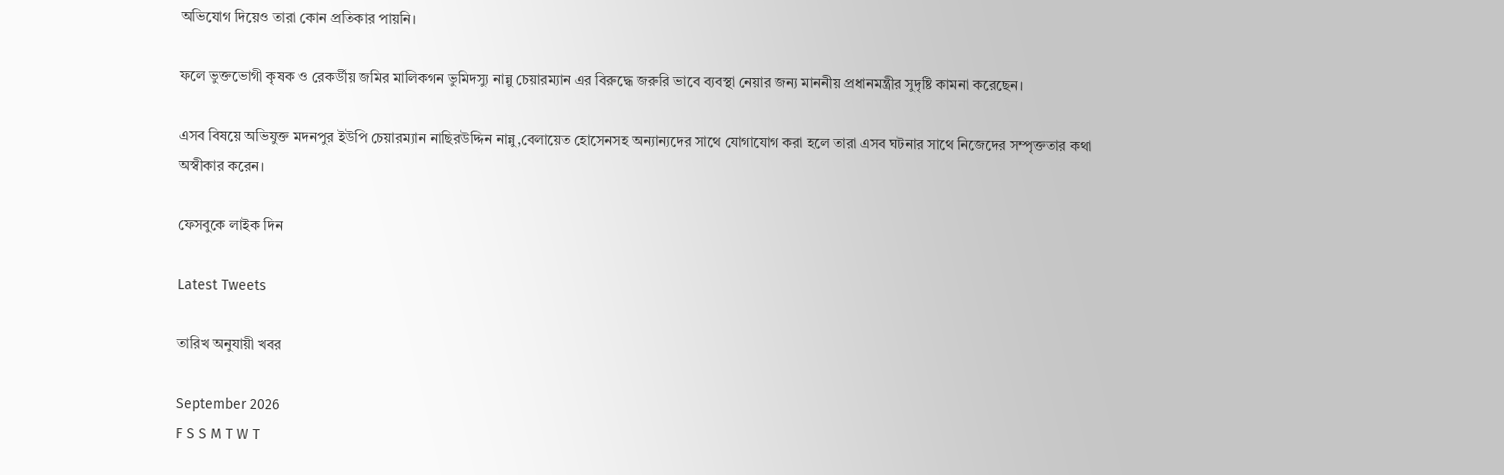অভিযোগ দিয়েও তারা কোন প্রতিকার পায়নি।

ফলে ভুক্তভোগী কৃষক ও রেকর্ডীয় জমির মালিকগন ভুমিদস্যু নান্নু চেয়ারম্যান এর বিরুদ্ধে জরুরি ভাবে ব্যবস্থা নেয়ার জন্য মাননীয় প্রধানমন্ত্রীর সুদৃষ্টি কামনা করেছেন।

এসব বিষয়ে অভিযুক্ত মদনপুর ইউপি চেয়ারম্যান নাছিরউদ্দিন নান্নু,বেলায়েত হোসেনসহ অন্যান্যদের সাথে যোগাযোগ করা হলে তারা এসব ঘটনার সাথে নিজেদের সম্পৃক্ততার কথা অস্বীকার করেন।

ফেসবুকে লাইক দিন

Latest Tweets

তারিখ অনুযায়ী খবর

September 2026
F S S M T W T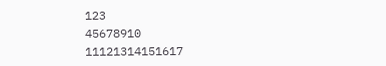123
45678910
11121314151617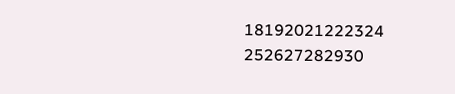18192021222324
252627282930